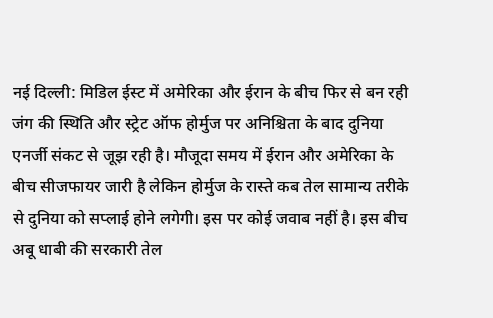नई दिल्ली: मिडिल ईस्ट में अमेरिका और ईरान के बीच फिर से बन रही जंग की स्थिति और स्ट्रेट ऑफ होर्मुज पर अनिश्चिता के बाद दुनिया एनर्जी संकट से जूझ रही है। मौजूदा समय में ईरान और अमेरिका के बीच सीजफायर जारी है लेकिन होर्मुज के रास्ते कब तेल सामान्य तरीके से दुनिया को सप्लाई होने लगेगी। इस पर कोई जवाब नहीं है। इस बीच अबू धाबी की सरकारी तेल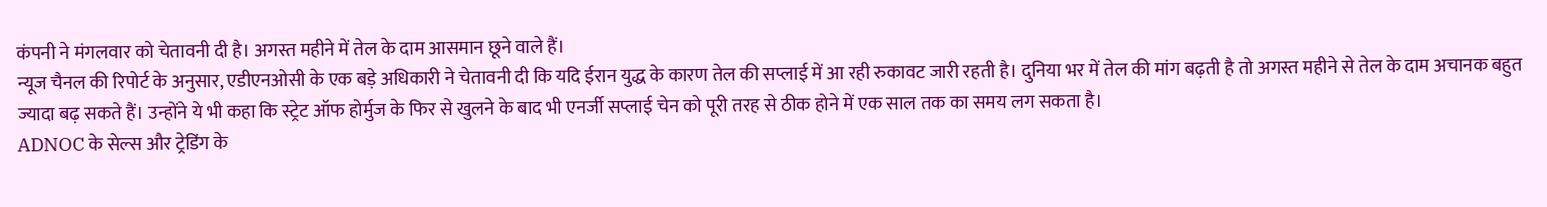कंपनी ने मंगलवार को चेतावनी दी है। अगस्त महीने में तेल के दाम आसमान छूने वाले हैं।
न्यूज चैनल की रिपोर्ट के अनुसार, एडीएनओसी के एक बड़े अधिकारी ने चेतावनी दी कि यदि ईरान युद्ध के कारण तेल की सप्लाई में आ रही रुकावट जारी रहती है। दुनिया भर में तेल की मांग बढ़ती है तो अगस्त महीने से तेल के दाम अचानक बहुत ज्यादा बढ़ सकते हैं। उन्होंने ये भी कहा कि स्ट्रेट ऑफ होर्मुज के फिर से खुलने के बाद भी एनर्जी सप्लाई चेन को पूरी तरह से ठीक होने में एक साल तक का समय लग सकता है।
ADNOC के सेल्स और ट्रेडिंग के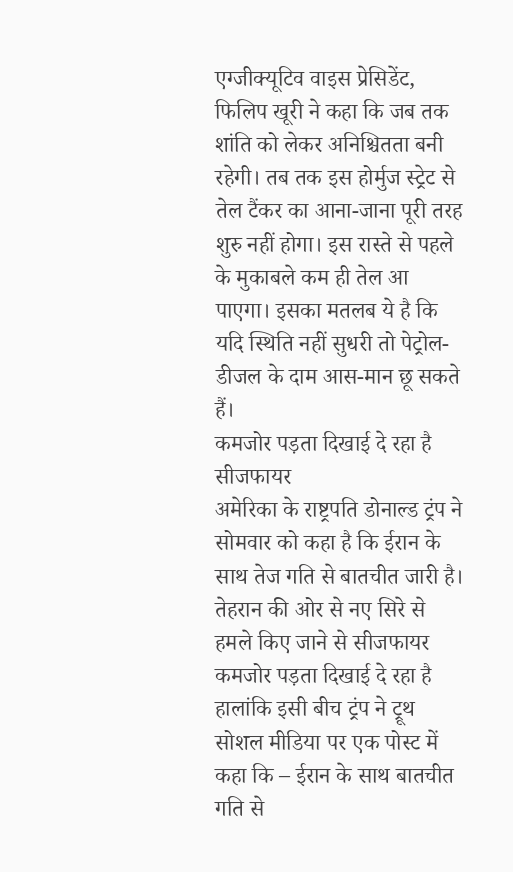एग्जीक्यूटिव वाइस प्रेसिडेंट, फिलिप खूरी ने कहा कि जब तक शांति को लेकर अनिश्चितता बनी रहेगी। तब तक इस होर्मुज स्ट्रेट से तेल टैंकर का आना-जाना पूरी तरह शुरु नहीं होगा। इस रास्ते से पहले के मुकाबले कम ही तेल आ पाएगा। इसका मतलब ये है कि यदि स्थिति नहीं सुधरी तो पेट्रोल-डीजल के दाम आस-मान छू सकते हैं।
कमजोर पड़ता दिखाई दे रहा है सीजफायर
अमेरिका के राष्ट्रपति डोनाल्ड ट्रंप ने सोमवार को कहा है कि ईरान के साथ तेज गति से बातचीत जारी है। तेहरान की ओर से नए सिरे से हमले किए जाने से सीजफायर कमजोर पड़ता दिखाई दे रहा है हालांकि इसी बीच ट्रंप ने ट्रूथ सोशल मीडिया पर एक पोस्ट में कहा कि – ईरान के साथ बातचीत गति से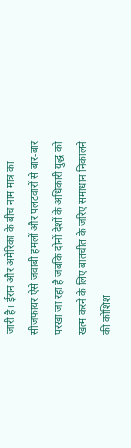जारी है। ईरान और अमेरिका के बीच नाम मात्र का सीजफायर ऐसे जवाबी हमलों और पलटवारों से बार-बार परखा जा रहा है जबकि दोनों देशों के अधिकारी युद्ध को खत्म करने के लिए बातचीत के जरिए समाधान निकालने की कोशिश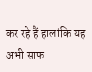कर रहे हैं हालांकि यह अभी साफ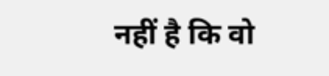नहीं है कि वो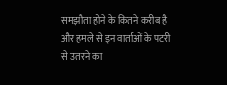समझौता होने के कितने करीब है और हमले से इन वार्ताओं के पटरी से उतरने का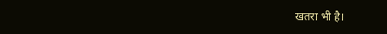खतरा भी है।